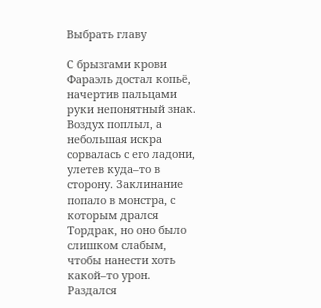Выбрать главу

С брызгами крови Фараэль достал копьё, начертив пальцами руки непонятный знак. Воздух поплыл, а небольшая искра сорвалась с его ладони, улетев куда–то в сторону. Заклинание попало в монстра, с которым дрался Тордрак, но оно было слишком слабым, чтобы нанести хоть какой–то урон. Раздался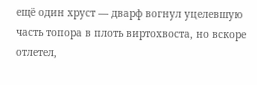ещё один хруст — дварф вогнул уцелевшую часть топора в плоть виртохвоста, но вскоре отлетел,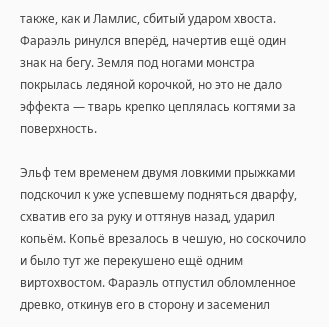также, как и Ламлис, сбитый ударом хвоста. Фараэль ринулся вперёд, начертив ещё один знак на бегу. Земля под ногами монстра покрылась ледяной корочкой, но это не дало эффекта — тварь крепко цеплялась когтями за поверхность.

Эльф тем временем двумя ловкими прыжками подскочил к уже успевшему подняться дварфу, схватив его за руку и оттянув назад, ударил копьём. Копьё врезалось в чешую, но соскочило и было тут же перекушено ещё одним виртохвостом. Фараэль отпустил обломленное древко, откинув его в сторону и засеменил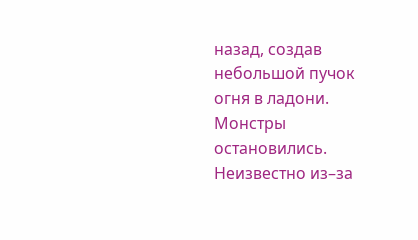назад, создав небольшой пучок огня в ладони. Монстры остановились. Неизвестно из–за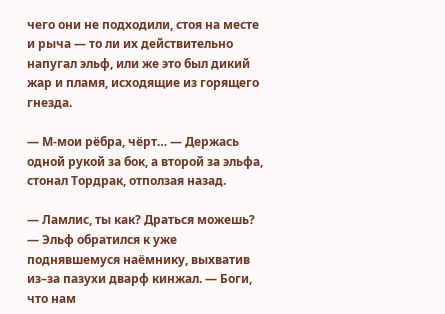чего они не подходили, стоя на месте и рыча — то ли их действительно напугал эльф, или же это был дикий жар и пламя, исходящие из горящего гнезда.

— М-мои рёбра, чёрт… — Держась одной рукой за бок, а второй за эльфа, стонал Тордрак, отползая назад.

— Ламлис, ты как? Драться можешь? — Эльф обратился к уже поднявшемуся наёмнику, выхватив из–за пазухи дварф кинжал. — Боги, что нам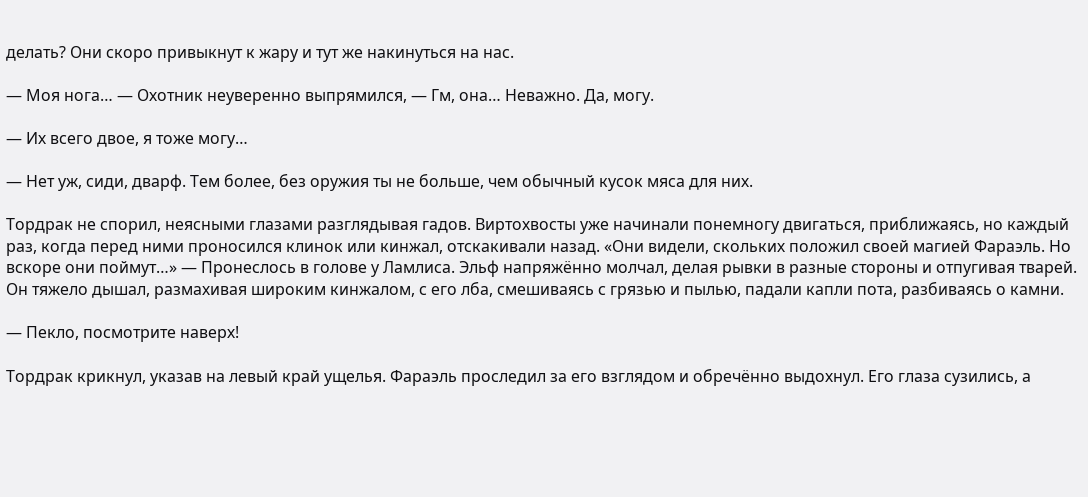делать? Они скоро привыкнут к жару и тут же накинуться на нас.

— Моя нога… — Охотник неуверенно выпрямился, — Гм, она… Неважно. Да, могу.

— Их всего двое, я тоже могу…

— Нет уж, сиди, дварф. Тем более, без оружия ты не больше, чем обычный кусок мяса для них.

Тордрак не спорил, неясными глазами разглядывая гадов. Виртохвосты уже начинали понемногу двигаться, приближаясь, но каждый раз, когда перед ними проносился клинок или кинжал, отскакивали назад. «Они видели, скольких положил своей магией Фараэль. Но вскоре они поймут…» — Пронеслось в голове у Ламлиса. Эльф напряжённо молчал, делая рывки в разные стороны и отпугивая тварей. Он тяжело дышал, размахивая широким кинжалом, с его лба, смешиваясь с грязью и пылью, падали капли пота, разбиваясь о камни.

— Пекло, посмотрите наверх!

Тордрак крикнул, указав на левый край ущелья. Фараэль проследил за его взглядом и обречённо выдохнул. Его глаза сузились, а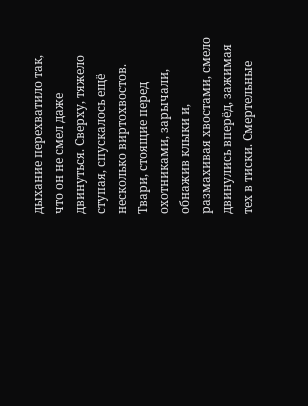дыхание перехватило так, что он не смел даже двинуться. Сверху, тяжело ступая, спускалось ещё несколько виртохвостов. Твари, стоящие перед охотниками, зарычали, обнажив клыки и, размахивая хвостами, смело двинулись вперёд, зажимая тех в тиски. Смертельные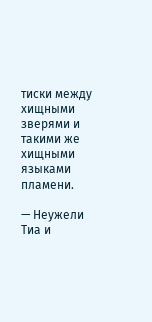тиски между хищными зверями и такими же хищными языками пламени.

— Неужели Тиа и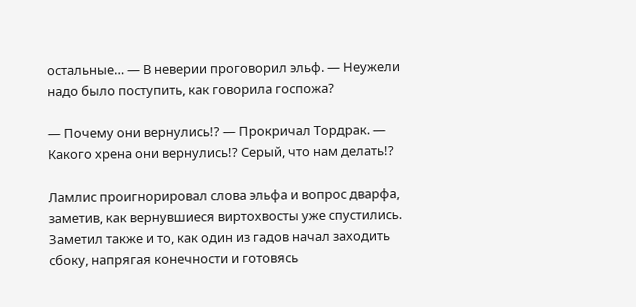остальные… — В неверии проговорил эльф. — Неужели надо было поступить, как говорила госпожа?

— Почему они вернулись!? — Прокричал Тордрак. — Какого хрена они вернулись!? Серый, что нам делать!?

Ламлис проигнорировал слова эльфа и вопрос дварфа, заметив, как вернувшиеся виртохвосты уже спустились. Заметил также и то, как один из гадов начал заходить сбоку, напрягая конечности и готовясь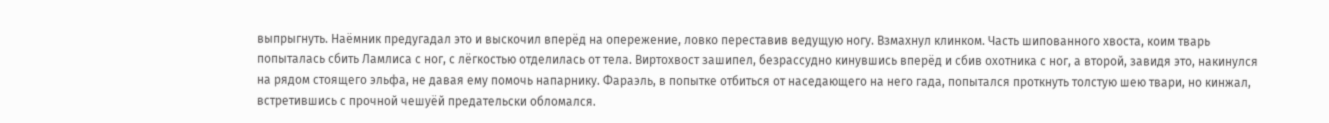выпрыгнуть. Наёмник предугадал это и выскочил вперёд на опережение, ловко переставив ведущую ногу. Взмахнул клинком. Часть шипованного хвоста, коим тварь попыталась сбить Ламлиса с ног, с лёгкостью отделилась от тела. Виртохвост зашипел, безрассудно кинувшись вперёд и сбив охотника с ног, а второй, завидя это, накинулся на рядом стоящего эльфа, не давая ему помочь напарнику. Фараэль, в попытке отбиться от наседающего на него гада, попытался проткнуть толстую шею твари, но кинжал, встретившись с прочной чешуёй предательски обломался.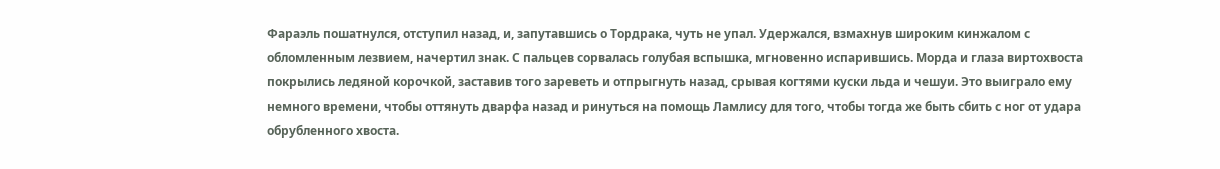Фараэль пошатнулся, отступил назад, и, запутавшись о Тордрака, чуть не упал. Удержался, взмахнув широким кинжалом с обломленным лезвием, начертил знак. С пальцев сорвалась голубая вспышка, мгновенно испарившись. Морда и глаза виртохвоста покрылись ледяной корочкой, заставив того зареветь и отпрыгнуть назад, срывая когтями куски льда и чешуи. Это выиграло ему немного времени, чтобы оттянуть дварфа назад и ринуться на помощь Ламлису для того, чтобы тогда же быть сбить с ног от удара обрубленного хвоста.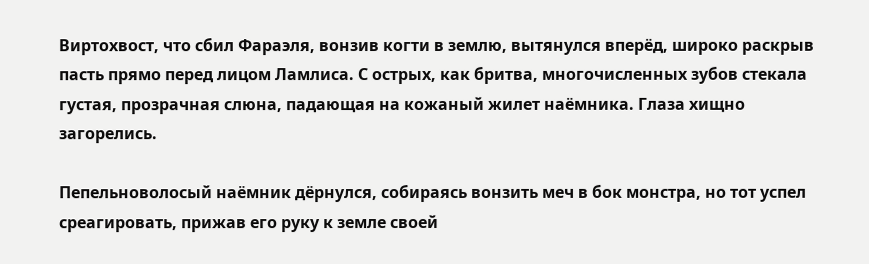Виртохвост, что сбил Фараэля, вонзив когти в землю, вытянулся вперёд, широко раскрыв пасть прямо перед лицом Ламлиса. С острых, как бритва, многочисленных зубов стекала густая, прозрачная слюна, падающая на кожаный жилет наёмника. Глаза хищно загорелись.

Пепельноволосый наёмник дёрнулся, собираясь вонзить меч в бок монстра, но тот успел среагировать, прижав его руку к земле своей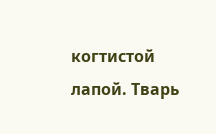когтистой лапой. Тварь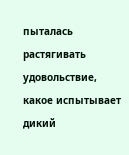пыталась растягивать удовольствие, какое испытывает дикий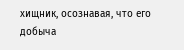хищник, осознавая, что его добыча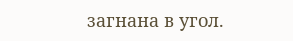загнана в угол.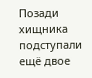Позади хищника подступали ещё двое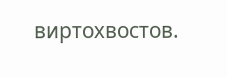виртохвостов.